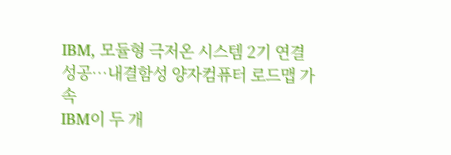IBM, 모듈형 극저온 시스템 2기 연결 성공…내결함성 양자컴퓨터 로드맵 가속
IBM이 두 개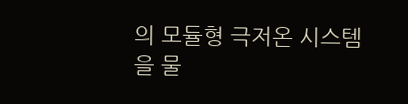의 모듈형 극저온 시스템을 물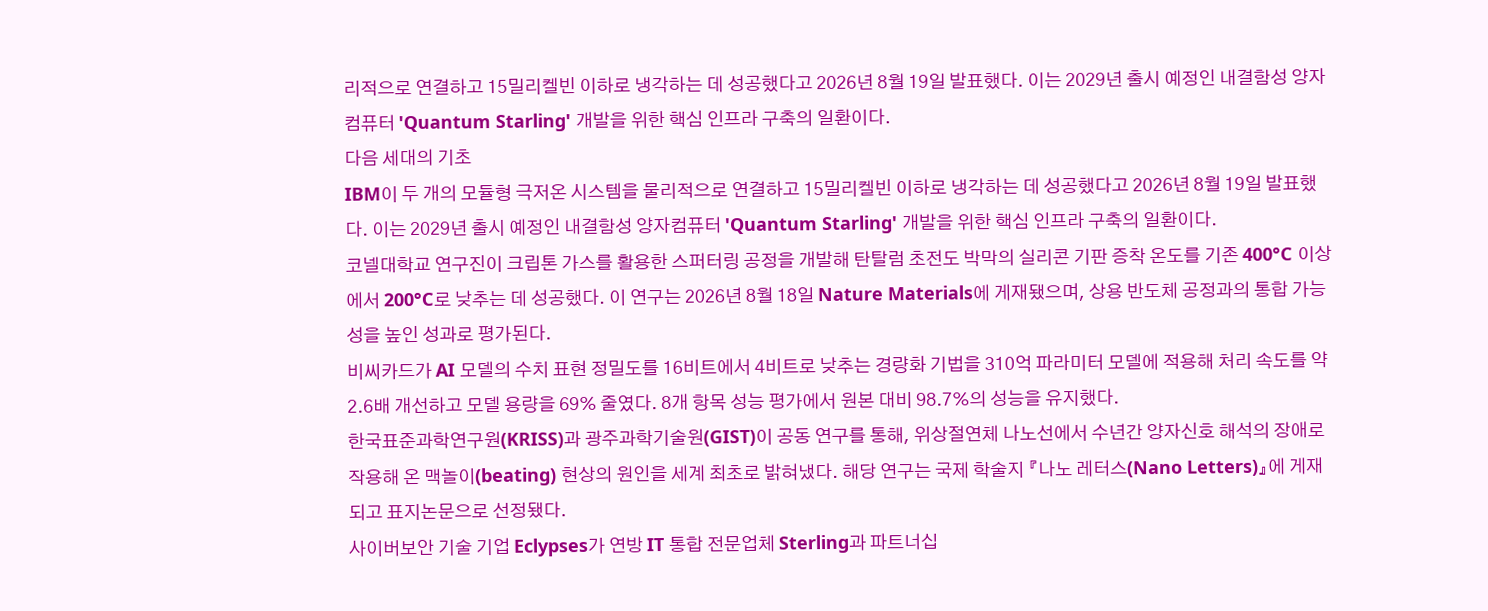리적으로 연결하고 15밀리켈빈 이하로 냉각하는 데 성공했다고 2026년 8월 19일 발표했다. 이는 2029년 출시 예정인 내결함성 양자컴퓨터 'Quantum Starling' 개발을 위한 핵심 인프라 구축의 일환이다.
다음 세대의 기초
IBM이 두 개의 모듈형 극저온 시스템을 물리적으로 연결하고 15밀리켈빈 이하로 냉각하는 데 성공했다고 2026년 8월 19일 발표했다. 이는 2029년 출시 예정인 내결함성 양자컴퓨터 'Quantum Starling' 개발을 위한 핵심 인프라 구축의 일환이다.
코넬대학교 연구진이 크립톤 가스를 활용한 스퍼터링 공정을 개발해 탄탈럼 초전도 박막의 실리콘 기판 증착 온도를 기존 400°C 이상에서 200°C로 낮추는 데 성공했다. 이 연구는 2026년 8월 18일 Nature Materials에 게재됐으며, 상용 반도체 공정과의 통합 가능성을 높인 성과로 평가된다.
비씨카드가 AI 모델의 수치 표현 정밀도를 16비트에서 4비트로 낮추는 경량화 기법을 310억 파라미터 모델에 적용해 처리 속도를 약 2.6배 개선하고 모델 용량을 69% 줄였다. 8개 항목 성능 평가에서 원본 대비 98.7%의 성능을 유지했다.
한국표준과학연구원(KRISS)과 광주과학기술원(GIST)이 공동 연구를 통해, 위상절연체 나노선에서 수년간 양자신호 해석의 장애로 작용해 온 맥놀이(beating) 현상의 원인을 세계 최초로 밝혀냈다. 해당 연구는 국제 학술지 『나노 레터스(Nano Letters)』에 게재되고 표지논문으로 선정됐다.
사이버보안 기술 기업 Eclypses가 연방 IT 통합 전문업체 Sterling과 파트너십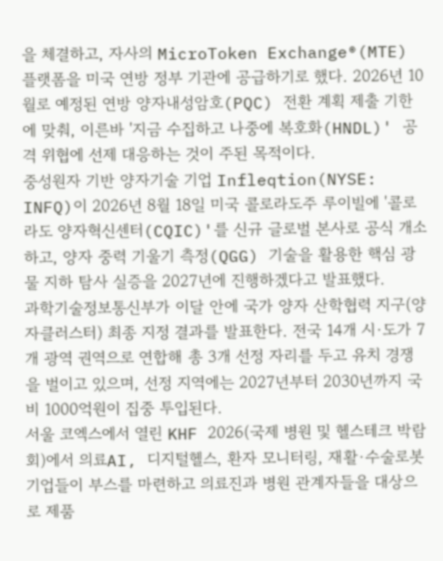을 체결하고, 자사의 MicroToken Exchange®(MTE) 플랫폼을 미국 연방 정부 기관에 공급하기로 했다. 2026년 10월로 예정된 연방 양자내성암호(PQC) 전환 계획 제출 기한에 맞춰, 이른바 '지금 수집하고 나중에 복호화(HNDL)' 공격 위협에 선제 대응하는 것이 주된 목적이다.
중성원자 기반 양자기술 기업 Infleqtion(NYSE: INFQ)이 2026년 8월 18일 미국 콜로라도주 루이빌에 '콜로라도 양자혁신센터(CQIC)'를 신규 글로벌 본사로 공식 개소하고, 양자 중력 기울기 측정(QGG) 기술을 활용한 핵심 광물 지하 탐사 실증을 2027년에 진행하겠다고 발표했다.
과학기술정보통신부가 이달 안에 국가 양자 산학협력 지구(양자클러스터) 최종 지정 결과를 발표한다. 전국 14개 시·도가 7개 광역 권역으로 연합해 총 3개 선정 자리를 두고 유치 경쟁을 벌이고 있으며, 선정 지역에는 2027년부터 2030년까지 국비 1000억원이 집중 투입된다.
서울 코엑스에서 열린 KHF 2026(국제 병원 및 헬스테크 박람회)에서 의료AI, 디지털헬스, 환자 모니터링, 재활·수술로봇 기업들이 부스를 마련하고 의료진과 병원 관계자들을 대상으로 제품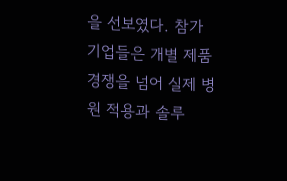을 선보였다. 참가 기업들은 개별 제품 경쟁을 넘어 실제 병원 적용과 솔루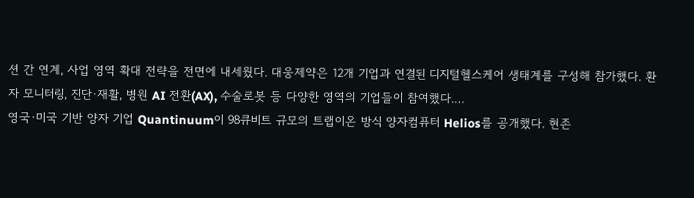션 간 연계, 사업 영역 확대 전략을 전면에 내세웠다. 대웅제약은 12개 기업과 연결된 디지털헬스케어 생태계를 구성해 참가했다. 환자 모니터링, 진단·재활, 병원 AI 전환(AX), 수술로봇 등 다양한 영역의 기업들이 참여했다.…
영국·미국 기반 양자 기업 Quantinuum이 98큐비트 규모의 트랩이온 방식 양자컴퓨터 Helios를 공개했다. 현존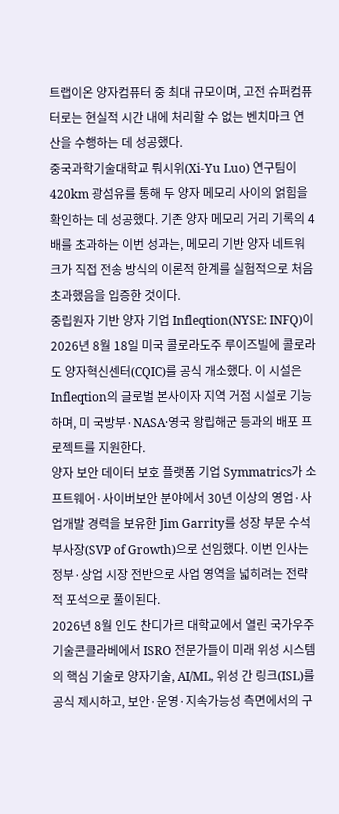트랩이온 양자컴퓨터 중 최대 규모이며, 고전 슈퍼컴퓨터로는 현실적 시간 내에 처리할 수 없는 벤치마크 연산을 수행하는 데 성공했다.
중국과학기술대학교 뤄시위(Xi-Yu Luo) 연구팀이 420km 광섬유를 통해 두 양자 메모리 사이의 얽힘을 확인하는 데 성공했다. 기존 양자 메모리 거리 기록의 4배를 초과하는 이번 성과는, 메모리 기반 양자 네트워크가 직접 전송 방식의 이론적 한계를 실험적으로 처음 초과했음을 입증한 것이다.
중립원자 기반 양자 기업 Infleqtion(NYSE: INFQ)이 2026년 8월 18일 미국 콜로라도주 루이즈빌에 콜로라도 양자혁신센터(CQIC)를 공식 개소했다. 이 시설은 Infleqtion의 글로벌 본사이자 지역 거점 시설로 기능하며, 미 국방부·NASA·영국 왕립해군 등과의 배포 프로젝트를 지원한다.
양자 보안 데이터 보호 플랫폼 기업 Symmatrics가 소프트웨어·사이버보안 분야에서 30년 이상의 영업·사업개발 경력을 보유한 Jim Garrity를 성장 부문 수석 부사장(SVP of Growth)으로 선임했다. 이번 인사는 정부·상업 시장 전반으로 사업 영역을 넓히려는 전략적 포석으로 풀이된다.
2026년 8월 인도 찬디가르 대학교에서 열린 국가우주기술콘클라베에서 ISRO 전문가들이 미래 위성 시스템의 핵심 기술로 양자기술, AI/ML, 위성 간 링크(ISL)를 공식 제시하고, 보안·운영·지속가능성 측면에서의 구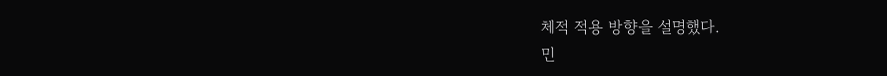체적 적용 방향을 설명했다.
민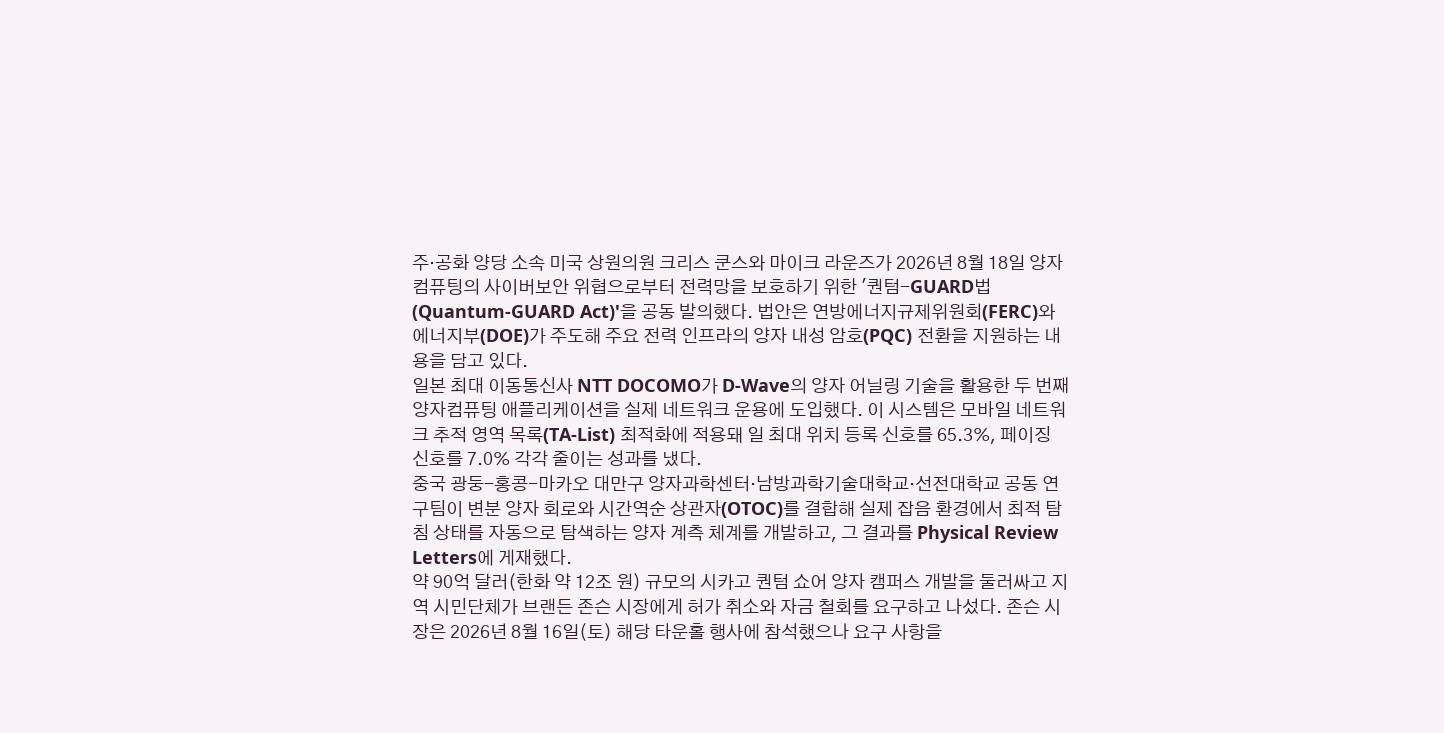주·공화 양당 소속 미국 상원의원 크리스 쿤스와 마이크 라운즈가 2026년 8월 18일 양자컴퓨팅의 사이버보안 위협으로부터 전력망을 보호하기 위한 '퀀텀-GUARD법(Quantum-GUARD Act)'을 공동 발의했다. 법안은 연방에너지규제위원회(FERC)와 에너지부(DOE)가 주도해 주요 전력 인프라의 양자 내성 암호(PQC) 전환을 지원하는 내용을 담고 있다.
일본 최대 이동통신사 NTT DOCOMO가 D-Wave의 양자 어닐링 기술을 활용한 두 번째 양자컴퓨팅 애플리케이션을 실제 네트워크 운용에 도입했다. 이 시스템은 모바일 네트워크 추적 영역 목록(TA-List) 최적화에 적용돼 일 최대 위치 등록 신호를 65.3%, 페이징 신호를 7.0% 각각 줄이는 성과를 냈다.
중국 광둥-홍콩-마카오 대만구 양자과학센터·남방과학기술대학교·선전대학교 공동 연구팀이 변분 양자 회로와 시간역순 상관자(OTOC)를 결합해 실제 잡음 환경에서 최적 탐침 상태를 자동으로 탐색하는 양자 계측 체계를 개발하고, 그 결과를 Physical Review Letters에 게재했다.
약 90억 달러(한화 약 12조 원) 규모의 시카고 퀀텀 쇼어 양자 캠퍼스 개발을 둘러싸고 지역 시민단체가 브랜든 존슨 시장에게 허가 취소와 자금 철회를 요구하고 나섰다. 존슨 시장은 2026년 8월 16일(토) 해당 타운홀 행사에 참석했으나 요구 사항을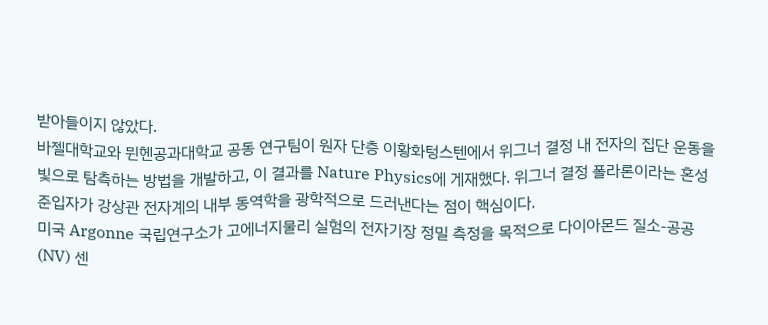받아들이지 않았다.
바젤대학교와 뮌헨공과대학교 공동 연구팀이 원자 단층 이황화텅스텐에서 위그너 결정 내 전자의 집단 운동을 빛으로 탐측하는 방법을 개발하고, 이 결과를 Nature Physics에 게재했다. 위그너 결정 폴라론이라는 혼성 준입자가 강상관 전자계의 내부 동역학을 광학적으로 드러낸다는 점이 핵심이다.
미국 Argonne 국립연구소가 고에너지물리 실험의 전자기장 정밀 측정을 목적으로 다이아몬드 질소-공공(NV) 센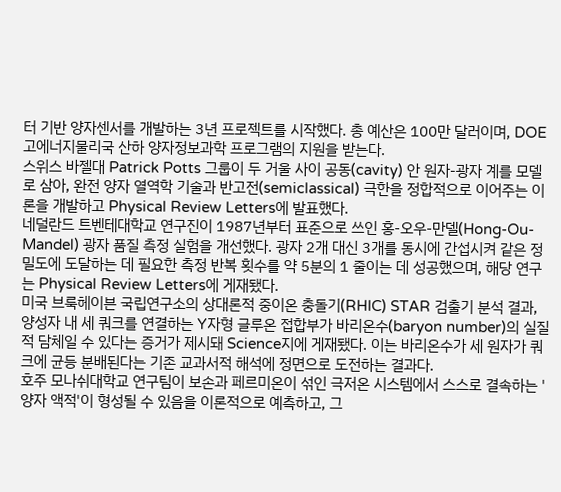터 기반 양자센서를 개발하는 3년 프로젝트를 시작했다. 총 예산은 100만 달러이며, DOE 고에너지물리국 산하 양자정보과학 프로그램의 지원을 받는다.
스위스 바젤대 Patrick Potts 그룹이 두 거울 사이 공동(cavity) 안 원자-광자 계를 모델로 삼아, 완전 양자 열역학 기술과 반고전(semiclassical) 극한을 정합적으로 이어주는 이론을 개발하고 Physical Review Letters에 발표했다.
네덜란드 트벤테대학교 연구진이 1987년부터 표준으로 쓰인 홍-오우-만델(Hong-Ou-Mandel) 광자 품질 측정 실험을 개선했다. 광자 2개 대신 3개를 동시에 간섭시켜 같은 정밀도에 도달하는 데 필요한 측정 반복 횟수를 약 5분의 1 줄이는 데 성공했으며, 해당 연구는 Physical Review Letters에 게재됐다.
미국 브룩헤이븐 국립연구소의 상대론적 중이온 충돌기(RHIC) STAR 검출기 분석 결과, 양성자 내 세 쿼크를 연결하는 Y자형 글루온 접합부가 바리온수(baryon number)의 실질적 담체일 수 있다는 증거가 제시돼 Science지에 게재됐다. 이는 바리온수가 세 원자가 쿼크에 균등 분배된다는 기존 교과서적 해석에 정면으로 도전하는 결과다.
호주 모나쉬대학교 연구팀이 보손과 페르미온이 섞인 극저온 시스템에서 스스로 결속하는 '양자 액적'이 형성될 수 있음을 이론적으로 예측하고, 그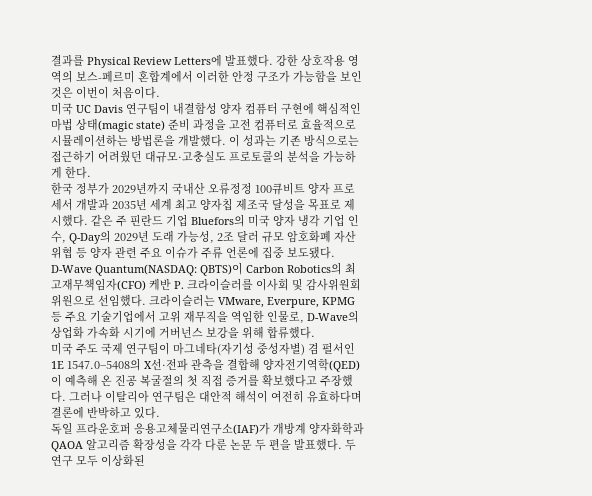결과를 Physical Review Letters에 발표했다. 강한 상호작용 영역의 보스-페르미 혼합계에서 이러한 안정 구조가 가능함을 보인 것은 이번이 처음이다.
미국 UC Davis 연구팀이 내결함성 양자 컴퓨터 구현에 핵심적인 마법 상태(magic state) 준비 과정을 고전 컴퓨터로 효율적으로 시뮬레이션하는 방법론을 개발했다. 이 성과는 기존 방식으로는 접근하기 어려웠던 대규모·고충실도 프로토콜의 분석을 가능하게 한다.
한국 정부가 2029년까지 국내산 오류정정 100큐비트 양자 프로세서 개발과 2035년 세계 최고 양자칩 제조국 달성을 목표로 제시했다. 같은 주 핀란드 기업 Bluefors의 미국 양자 냉각 기업 인수, Q-Day의 2029년 도래 가능성, 2조 달러 규모 암호화폐 자산 위협 등 양자 관련 주요 이슈가 주류 언론에 집중 보도됐다.
D-Wave Quantum(NASDAQ: QBTS)이 Carbon Robotics의 최고재무책임자(CFO) 케반 P. 크라이슬러를 이사회 및 감사위원회 위원으로 선임했다. 크라이슬러는 VMware, Everpure, KPMG 등 주요 기술기업에서 고위 재무직을 역임한 인물로, D-Wave의 상업화 가속화 시기에 거버넌스 보강을 위해 합류했다.
미국 주도 국제 연구팀이 마그네타(자기성 중성자별) 겸 펄서인 1E 1547.0−5408의 X선·전파 관측을 결합해 양자전기역학(QED)이 예측해 온 진공 복굴절의 첫 직접 증거를 확보했다고 주장했다. 그러나 이탈리아 연구팀은 대안적 해석이 여전히 유효하다며 결론에 반박하고 있다.
독일 프라운호퍼 응용고체물리연구소(IAF)가 개방계 양자화학과 QAOA 알고리즘 확장성을 각각 다룬 논문 두 편을 발표했다. 두 연구 모두 이상화된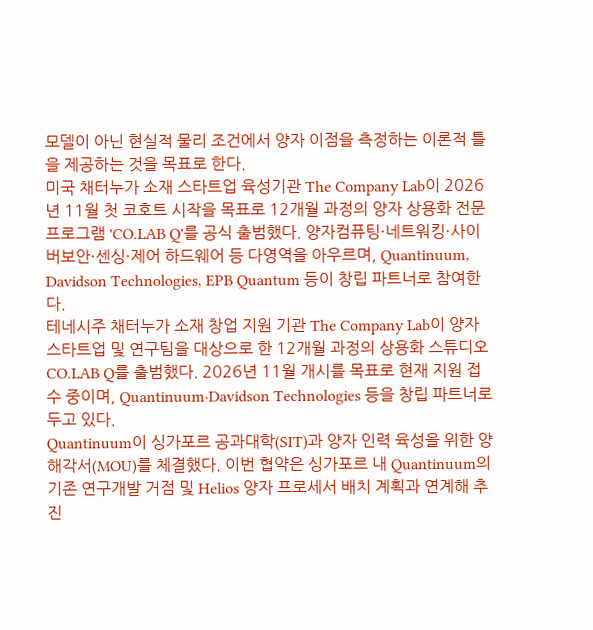모델이 아닌 현실적 물리 조건에서 양자 이점을 측정하는 이론적 틀을 제공하는 것을 목표로 한다.
미국 채터누가 소재 스타트업 육성기관 The Company Lab이 2026년 11월 첫 코호트 시작을 목표로 12개월 과정의 양자 상용화 전문 프로그램 'CO.LAB Q'를 공식 출범했다. 양자컴퓨팅·네트워킹·사이버보안·센싱·제어 하드웨어 등 다영역을 아우르며, Quantinuum, Davidson Technologies, EPB Quantum 등이 창립 파트너로 참여한다.
테네시주 채터누가 소재 창업 지원 기관 The Company Lab이 양자 스타트업 및 연구팀을 대상으로 한 12개월 과정의 상용화 스튜디오 CO.LAB Q를 출범했다. 2026년 11월 개시를 목표로 현재 지원 접수 중이며, Quantinuum·Davidson Technologies 등을 창립 파트너로 두고 있다.
Quantinuum이 싱가포르 공과대학(SIT)과 양자 인력 육성을 위한 양해각서(MOU)를 체결했다. 이번 협약은 싱가포르 내 Quantinuum의 기존 연구개발 거점 및 Helios 양자 프로세서 배치 계획과 연계해 추진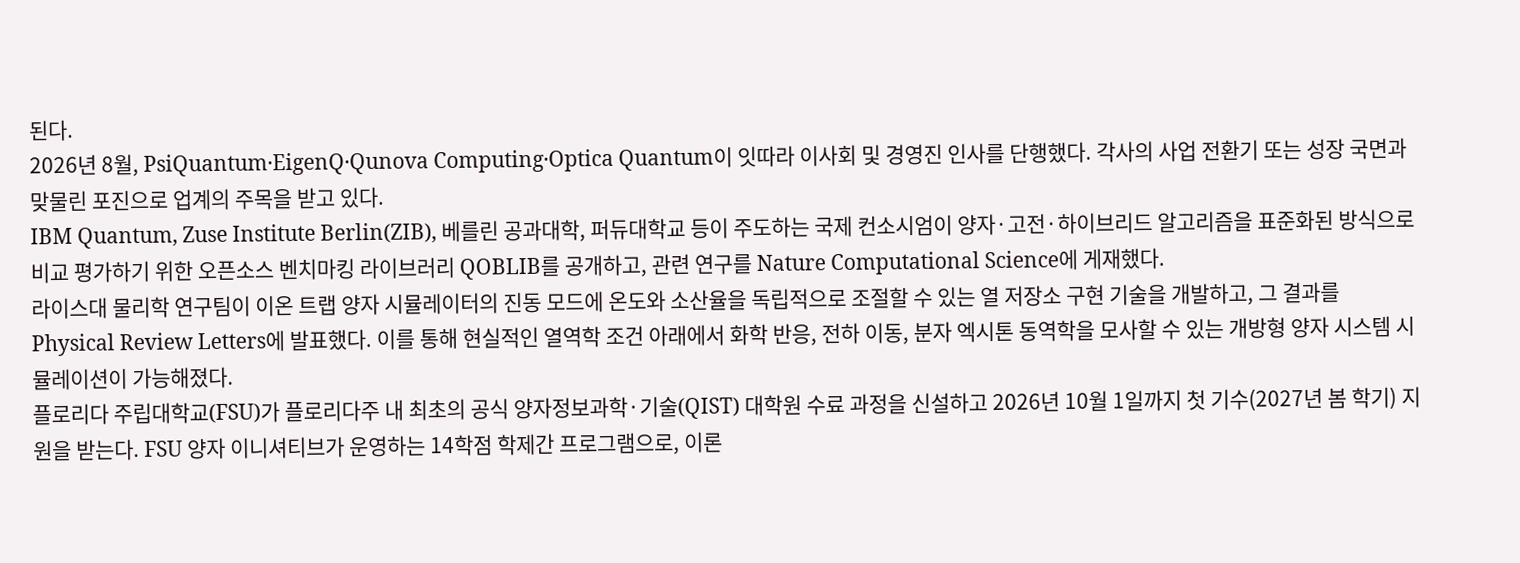된다.
2026년 8월, PsiQuantum·EigenQ·Qunova Computing·Optica Quantum이 잇따라 이사회 및 경영진 인사를 단행했다. 각사의 사업 전환기 또는 성장 국면과 맞물린 포진으로 업계의 주목을 받고 있다.
IBM Quantum, Zuse Institute Berlin(ZIB), 베를린 공과대학, 퍼듀대학교 등이 주도하는 국제 컨소시엄이 양자·고전·하이브리드 알고리즘을 표준화된 방식으로 비교 평가하기 위한 오픈소스 벤치마킹 라이브러리 QOBLIB를 공개하고, 관련 연구를 Nature Computational Science에 게재했다.
라이스대 물리학 연구팀이 이온 트랩 양자 시뮬레이터의 진동 모드에 온도와 소산율을 독립적으로 조절할 수 있는 열 저장소 구현 기술을 개발하고, 그 결과를 Physical Review Letters에 발표했다. 이를 통해 현실적인 열역학 조건 아래에서 화학 반응, 전하 이동, 분자 엑시톤 동역학을 모사할 수 있는 개방형 양자 시스템 시뮬레이션이 가능해졌다.
플로리다 주립대학교(FSU)가 플로리다주 내 최초의 공식 양자정보과학·기술(QIST) 대학원 수료 과정을 신설하고 2026년 10월 1일까지 첫 기수(2027년 봄 학기) 지원을 받는다. FSU 양자 이니셔티브가 운영하는 14학점 학제간 프로그램으로, 이론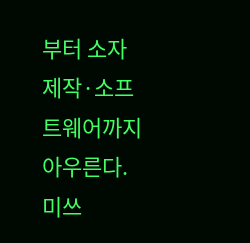부터 소자 제작·소프트웨어까지 아우른다.
미쓰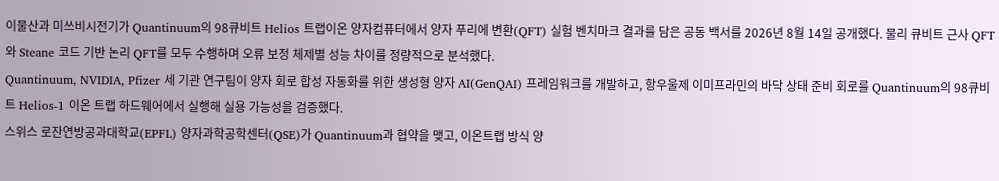이물산과 미쓰비시전기가 Quantinuum의 98큐비트 Helios 트랩이온 양자컴퓨터에서 양자 푸리에 변환(QFT) 실험 벤치마크 결과를 담은 공동 백서를 2026년 8월 14일 공개했다. 물리 큐비트 근사 QFT와 Steane 코드 기반 논리 QFT를 모두 수행하며 오류 보정 체제별 성능 차이를 정량적으로 분석했다.
Quantinuum, NVIDIA, Pfizer 세 기관 연구팀이 양자 회로 합성 자동화를 위한 생성형 양자 AI(GenQAI) 프레임워크를 개발하고, 항우울제 이미프라민의 바닥 상태 준비 회로를 Quantinuum의 98큐비트 Helios-1 이온 트랩 하드웨어에서 실행해 실용 가능성을 검증했다.
스위스 로잔연방공과대학교(EPFL) 양자과학공학센터(QSE)가 Quantinuum과 협약을 맺고, 이온트랩 방식 양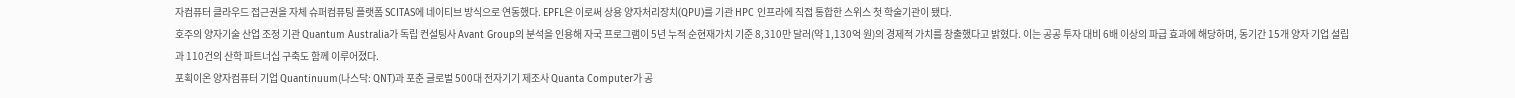자컴퓨터 클라우드 접근권을 자체 슈퍼컴퓨팅 플랫폼 SCITAS에 네이티브 방식으로 연동했다. EPFL은 이로써 상용 양자처리장치(QPU)를 기관 HPC 인프라에 직접 통합한 스위스 첫 학술기관이 됐다.
호주의 양자기술 산업 조정 기관 Quantum Australia가 독립 컨설팅사 Avant Group의 분석을 인용해 자국 프로그램이 5년 누적 순현재가치 기준 8,310만 달러(약 1,130억 원)의 경제적 가치를 창출했다고 밝혔다. 이는 공공 투자 대비 6배 이상의 파급 효과에 해당하며, 동기간 15개 양자 기업 설립과 110건의 산학 파트너십 구축도 함께 이루어졌다.
포획이온 양자컴퓨터 기업 Quantinuum(나스닥: QNT)과 포춘 글로벌 500대 전자기기 제조사 Quanta Computer가 공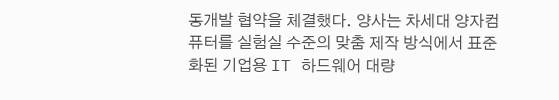동개발 협약을 체결했다. 양사는 차세대 양자컴퓨터를 실험실 수준의 맞춤 제작 방식에서 표준화된 기업용 IT 하드웨어 대량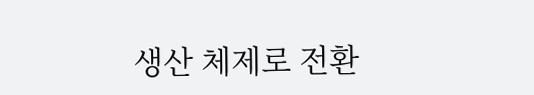생산 체제로 전환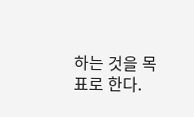하는 것을 목표로 한다.